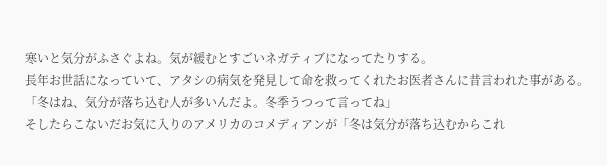寒いと気分がふさぐよね。気が緩むとすごいネガティブになってたりする。
長年お世話になっていて、アタシの病気を発見して命を救ってくれたお医者さんに昔言われた事がある。
「冬はね、気分が落ち込む人が多いんだよ。冬季うつって言ってね」
そしたらこないだお気に入りのアメリカのコメディアンが「冬は気分が落ち込むからこれ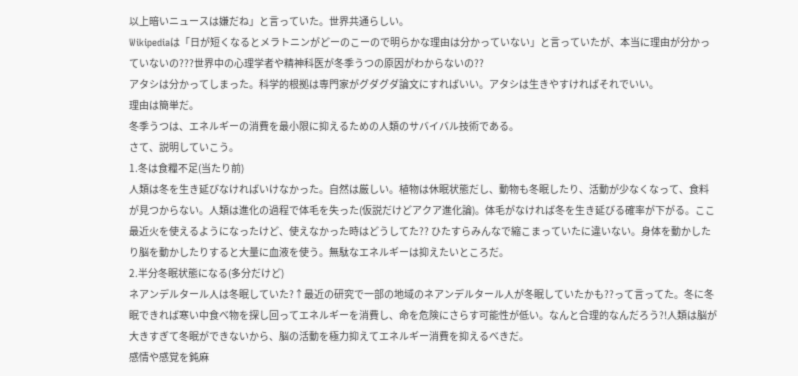以上暗いニュースは嫌だね」と言っていた。世界共通らしい。
Wikipediaは「日が短くなるとメラトニンがどーのこーので明らかな理由は分かっていない」と言っていたが、本当に理由が分かっていないの???世界中の心理学者や精神科医が冬季うつの原因がわからないの??
アタシは分かってしまった。科学的根拠は専門家がグダグダ論文にすればいい。アタシは生きやすければそれでいい。
理由は簡単だ。
冬季うつは、エネルギーの消費を最小限に抑えるための人類のサバイバル技術である。
さて、説明していこう。
1.冬は食糧不足(当たり前)
人類は冬を生き延びなければいけなかった。自然は厳しい。植物は休眠状態だし、動物も冬眠したり、活動が少なくなって、食料が見つからない。人類は進化の過程で体毛を失った(仮説だけどアクア進化論)。体毛がなければ冬を生き延びる確率が下がる。ここ最近火を使えるようになったけど、使えなかった時はどうしてた?? ひたすらみんなで縮こまっていたに違いない。身体を動かしたり脳を動かしたりすると大量に血液を使う。無駄なエネルギーは抑えたいところだ。
2.半分冬眠状態になる(多分だけど)
ネアンデルタール人は冬眠していた?↑最近の研究で一部の地域のネアンデルタール人が冬眠していたかも??って言ってた。冬に冬眠できれば寒い中食べ物を探し回ってエネルギーを消費し、命を危険にさらす可能性が低い。なんと合理的なんだろう?!人類は脳が大きすぎて冬眠ができないから、脳の活動を極力抑えてエネルギー消費を抑えるべきだ。
感情や感覚を鈍麻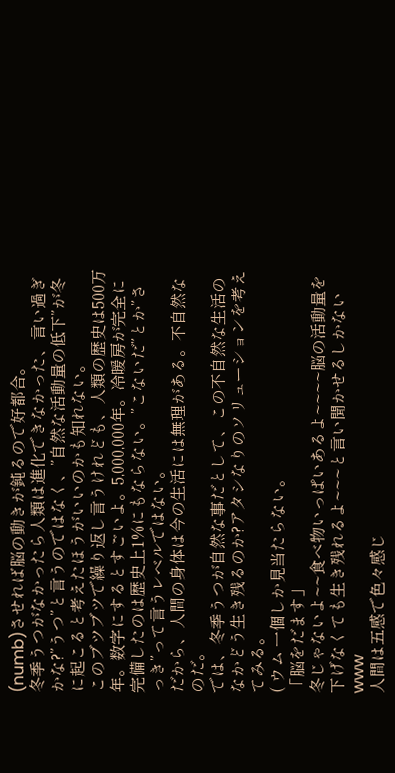(numb)させれば脳の動きが鈍るので好都合。
冬季うつがなかったら人類は進化できなかった、言い過ぎかな?”うつ”と言うのではなく、”自然な活動量の低下”が冬に起こると考えたほうがいいのかも知れない。
このブツブツで繰り返し言うけれども、人類の歴史は500万年。数字にするとすごいよ。5,000,000年。冷暖房が完全に完備したのは歴史上1%にもならない。”こないだ”とか”さっき”って言うレベルではない。
だから、人間の身体は今の生活には無理がある。不自然なのだ。
では、冬季うつが自然な事だとして、この不自然な生活のなかどう生き残るのか?アタシなりのソリューションを考えてみる。
( ウム 一個しか見当たらない。
「脳をだます」
冬じゃないよ~~食べ物いっぱいあるよ~~~~脳の活動量を下げなくても生き残れるよ~~~と言い聞かせるしかないwww
人間は五感で色々感じ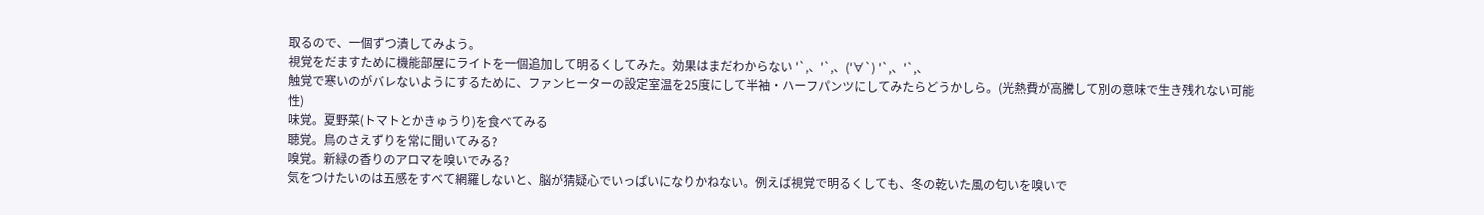取るので、一個ずつ潰してみよう。
視覚をだますために機能部屋にライトを一個追加して明るくしてみた。効果はまだわからない '`,、'`,、('∀`) '`,、'`,、
触覚で寒いのがバレないようにするために、ファンヒーターの設定室温を25度にして半袖・ハーフパンツにしてみたらどうかしら。(光熱費が高騰して別の意味で生き残れない可能性)
味覚。夏野菜(トマトとかきゅうり)を食べてみる
聴覚。鳥のさえずりを常に聞いてみる?
嗅覚。新緑の香りのアロマを嗅いでみる?
気をつけたいのは五感をすべて網羅しないと、脳が猜疑心でいっぱいになりかねない。例えば視覚で明るくしても、冬の乾いた風の匂いを嗅いで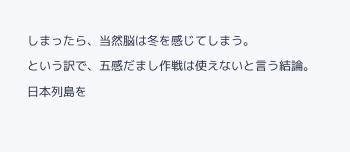しまったら、当然脳は冬を感じてしまう。
という訳で、五感だまし作戦は使えないと言う結論。日本列島を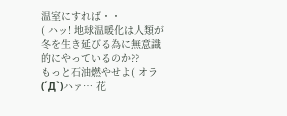温室にすれば・・
( ハッ! 地球温暖化は人類が冬を生き延びる為に無意識的にやっているのか??
もっと石油燃やせよ( オラ
(´Д`)ハァ… 花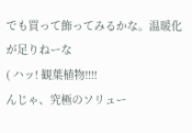でも買って飾ってみるかな。温暖化が足りねーな
( ハッ! 観葉植物!!!!
んじゃ、究極のソリュー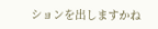ションを出しますかね